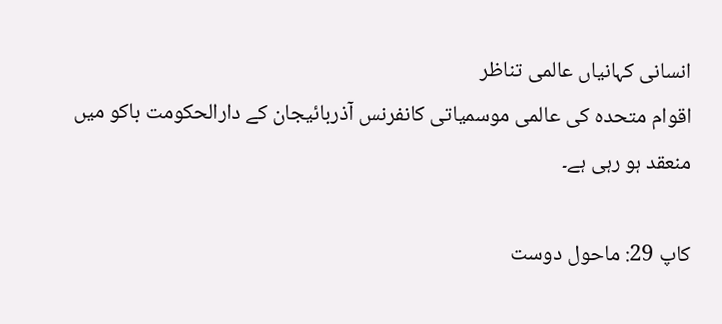انسانی کہانیاں عالمی تناظر
اقوام متحدہ کی عالمی موسمیاتی کانفرنس آذربائیجان کے دارالحکومت باکو میں منعقد ہو رہی ہے۔

کاپ 29: ماحول دوست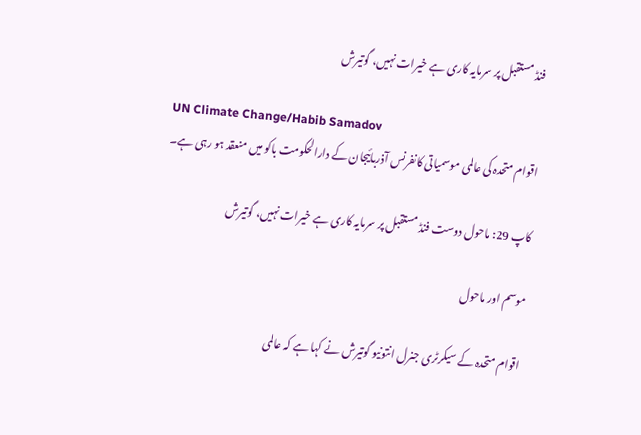فنڈ مستقبل پر سرمایہ کاری ہے خیرات نہیں، گوتیرش

UN Climate Change/Habib Samadov
اقوام متحدہ کی عالمی موسمیاتی کانفرنس آذربائیجان کے دارالحکومت باکو میں منعقد ہو رہی ہے۔

کاپ 29: ماحول دوست فنڈ مستقبل پر سرمایہ کاری ہے خیرات نہیں، گوتیرش

موسم اور ماحول

اقوام متحدہ کے سیکرٹری جنرل انتونیو گوتیرش نے کہا ہے کہ عالمی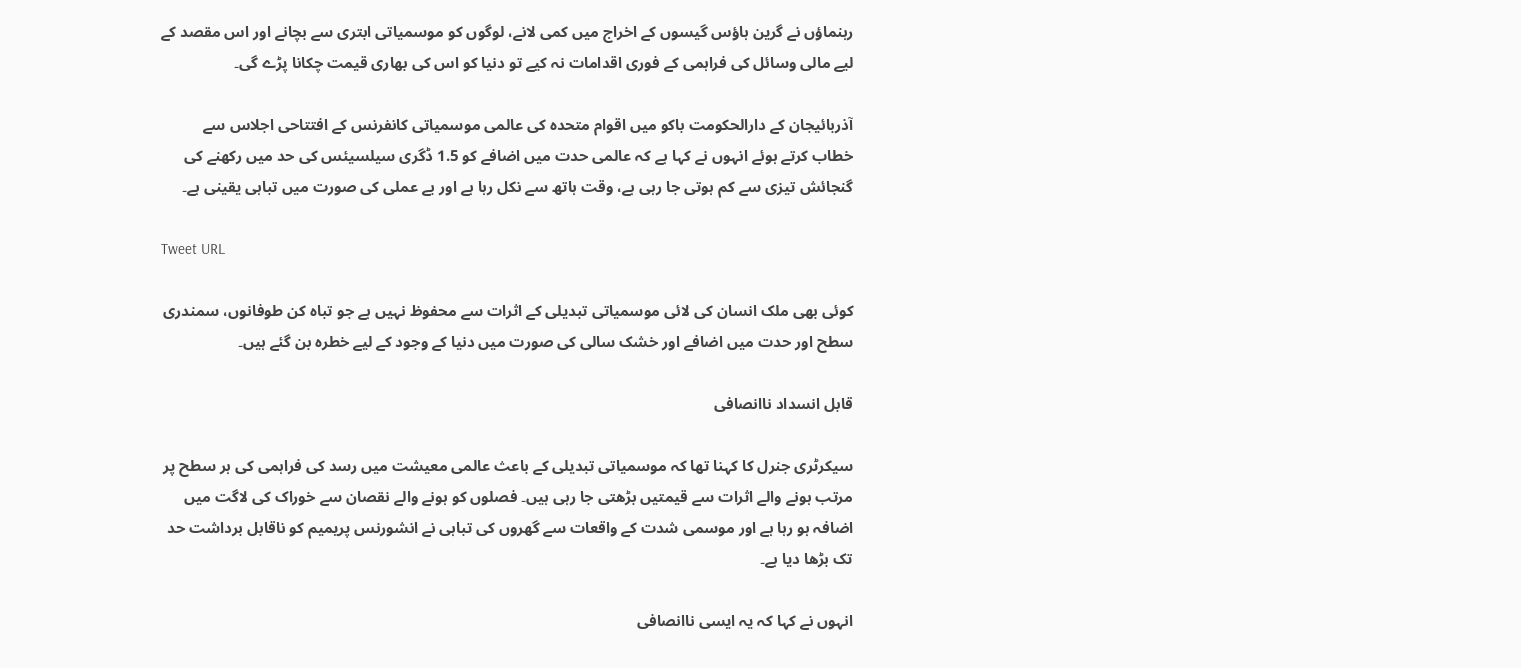رہنماؤں نے گرین ہاؤس گیسوں کے اخراج میں کمی لانے، لوگوں کو موسمیاتی ابتری سے بچانے اور اس مقصد کے لیے مالی وسائل کی فراہمی کے فوری اقدامات نہ کیے تو دنیا کو اس کی بھاری قیمت چکانا پڑے گی۔

آذربائیجان کے دارالحکومت باکو میں اقوام متحدہ کی عالمی موسمیاتی کانفرنس کے افتتاحی اجلاس سے خطاب کرتے ہوئے انہوں نے کہا ہے کہ عالمی حدت میں اضافے کو 1.5 ڈگری سیلسیئس کی حد میں رکھنے کی گنجائش تیزی سے کم ہوتی جا رہی ہے، وقت ہاتھ سے نکل رہا ہے اور بے عملی کی صورت میں تباہی یقینی ہے۔

Tweet URL

کوئی بھی ملک انسان کی لائی موسمیاتی تبدیلی کے اثرات سے محفوظ نہیں ہے جو تباہ کن طوفانوں، سمندری سطح اور حدت میں اضافے اور خشک سالی کی صورت میں دنیا کے وجود کے لیے خطرہ بن گئے ہیں۔

قابل انسداد ناانصافی

سیکرٹری جنرل کا کہنا تھا کہ موسمیاتی تبدیلی کے باعث عالمی معیشت میں رسد کی فراہمی کی ہر سطح پر مرتب ہونے والے اثرات سے قیمتیں بڑھتی جا رہی ہیں۔ فصلوں کو ہونے والے نقصان سے خوراک کی لاگت میں اضافہ ہو رہا ہے اور موسمی شدت کے واقعات سے گھروں کی تباہی نے انشورنس پریمیم کو ناقابل برداشت حد تک بڑھا دیا ہے۔

انہوں نے کہا کہ یہ ایسی ناانصافی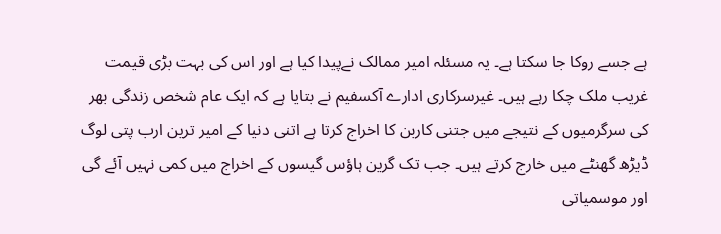ہے جسے روکا جا سکتا ہے۔ یہ مسئلہ امیر ممالک نےپیدا کیا ہے اور اس کی بہت بڑی قیمت غریب ملک چکا رہے ہیں۔ غیرسرکاری ادارے آکسفیم نے بتایا ہے کہ ایک عام شخص زندگی بھر کی سرگرمیوں کے نتیجے میں جتنی کاربن کا اخراج کرتا ہے اتنی دنیا کے امیر ترین ارب پتی لوگ ڈیڑھ گھنٹے میں خارج کرتے ہیں۔ جب تک گرین ہاؤس گیسوں کے اخراج میں کمی نہیں آئے گی اور موسمیاتی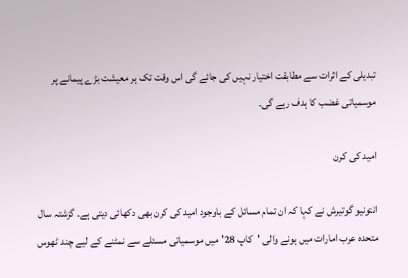تبدیلی کے اثرات سے مطابقت اختیار نہیں کی جائے گی اس وقت تک ہر معیشت بڑے پیمانے پر موسمیاتی غضب کا ہدف رہے گی۔

امید کی کرن

انتونیو گوتیرش نے کہا کہ ان تمام مسائل کے باوجود امید کی کرن بھی دکھائی دیتی ہے۔ گزشتہ سال متحدہ عرب امارات میں ہونے والی 'کاپ 28' میں موسمیاتی مسئلے سے نمٹنے کے لیے چند ٹھوس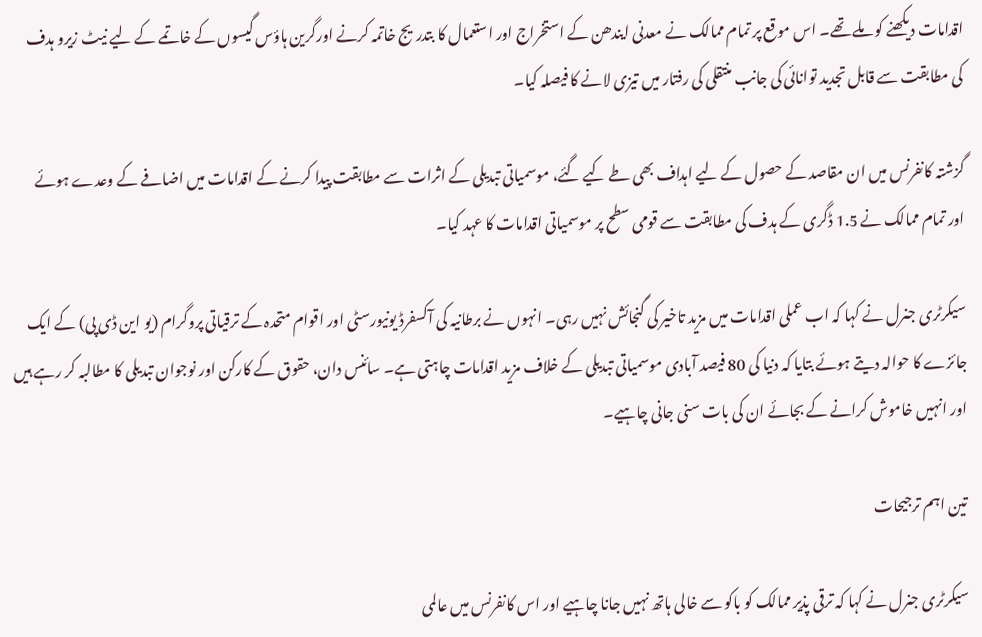اقدامات دیکھنے کو ملے تھے۔ اس موقع پر تمام ممالک نے معدنی ایندھن کے استخراج اور استعمال کا بتدریج خاتمہ کرنے اورگرین ہاؤس گیسوں کے خاتمے کے لیے نیٹ زیرو ہدف کی مطابقت سے قابل تجدید توانائی کی جانب منتقلی کی رفتار میں تیزی لانے کا فیصلہ کیا۔

گزشتہ کانفرنس میں ان مقاصد کے حصول کے لیے اہداف بھی طے کیے گئے، موسمیاتی تبدیلی کے اثرات سے مطابقت پیدا کرنے کے اقدامات میں اضافے کے وعدے ہوئے اور تمام ممالک نے 1.5 ڈگری کے ہدف کی مطابقت سے قومی سطح پر موسمیاتی اقدامات کا عہد کیا۔

سیکرٹری جنرل نے کہا کہ اب عملی اقدامات میں مزید تاخیر کی گنجائش نہیں رہی۔ انہوں نے برطانیہ کی آکسفرڈ یونیورسٹی اور اقوام متحدہ کے ترقیاتی پروگرام (یو این ڈی پی) کے ایک جائزے کا حوالہ دیتے ہوئے بتایا کہ دنیا کی 80 فیصد آبادی موسمیاتی تبدیلی کے خلاف مزید اقدامات چاہتی ہے۔ سائنس دان، حقوق کے کارکن اور نوجوان تبدیلی کا مطالبہ کر رہے ہیں اور انہیں خاموش کرانے کے بجائے ان کی بات سنی جانی چاہیے۔

تین اہم ترجیحات

سیکرٹری جنرل نے کہا کہ ترقی پذیر ممالک کو باکو سے خالی ہاتھ نہیں جانا چاہیے اور اس کانفرنس میں عالمی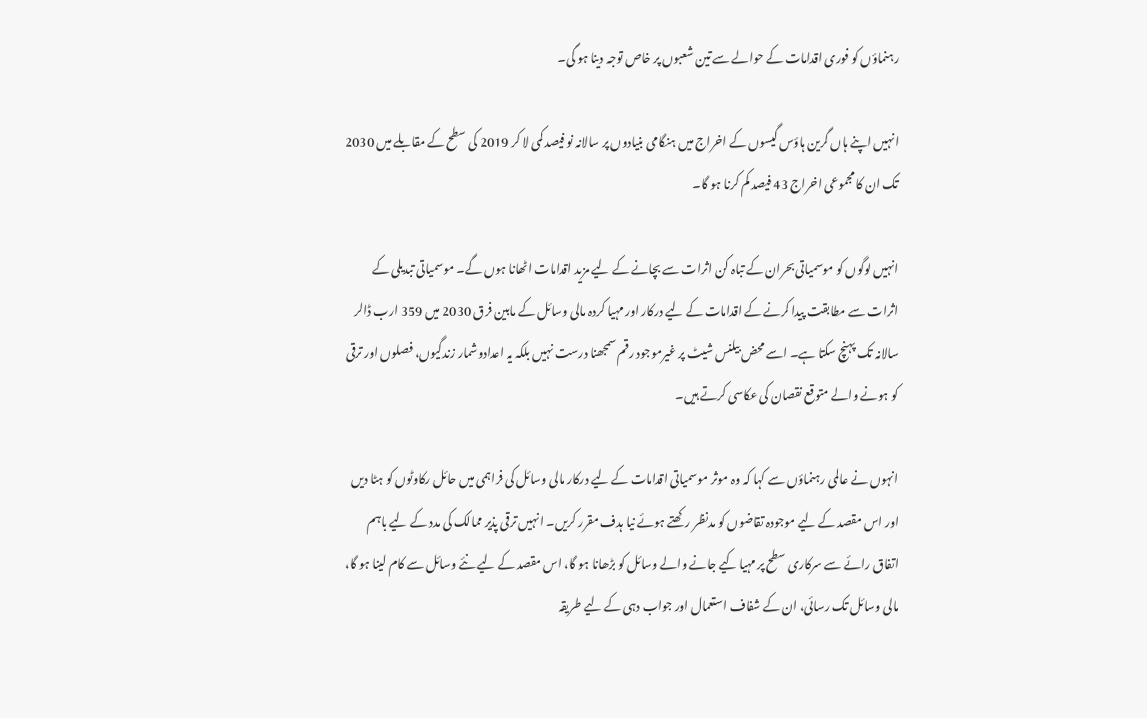رہنماؤں کو فوری اقدامات کے حوالے سے تین شعبوں پر خاص توجہ دینا ہو گی۔

انہیں اپنے ہاں گرین ہاؤس گیسوں کے اخراج میں ہنگامی بنیادوں پر سالانہ نو فیصد کمی لا کر 2019 کی سطح کے مقابلے میں 2030 تک ان کا مجموعی اخراج 43 فیصد کم کرنا ہو گا۔

انہیں لوگوں کو موسمیاتی بحران کے تباہ کن اثرات سے بچانے کے لیے مزید اقدامات اٹھانا ہوں گے۔ موسمیاتی تبدیلی کے اثرات سے مطابقت پیدا کرنے کے اقدامات کے لیے درکار اور مہیا کردہ مالی وسائل کے مابین فرق 2030 میں 359 ارب ڈالر سالانہ تک پہنچ سکتا ہے۔ اسے محض بیلنس شیٹ پر غیرموجود رقم سمجھنا درست نہیں بلکہ یہ اعدادوشمار زندگیوں، فصلوں اور ترقی کو ہونے والے متوقع نقصان کی عکاسی کرتے ہیں۔

انہوں نے عالمی رہنماؤں سے کہا کہ وہ موثر موسمیاتی اقدامات کے لیے درکار مالی وسائل کی فراہمی میں حائل رکاوٹوں کو ہٹا دیں اور اس مقصد کے لیے موجودہ تقاضوں کو مدنظر رکھتے ہوئے نیا ہدف مقرر کریں۔ انہیں ترقی پذیر ممالک کی مدد کے لیے باہم اتفاق رائے سے سرکاری سطح پر مہیا کیے جانے والے وسائل کو بڑھانا ہو گا، اس مقصد کے لیے نئے وسائل سے کام لینا ہو گا، مالی وسائل تک رسائی، ان کے شفاف استعمال اور جواب دہی کے لیے طریقہ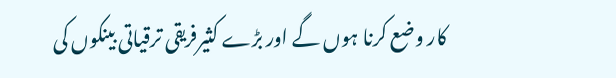کار وضع کرنا ہوں گے اور بڑے کثیرفریقی ترقیاتی بینکوں کی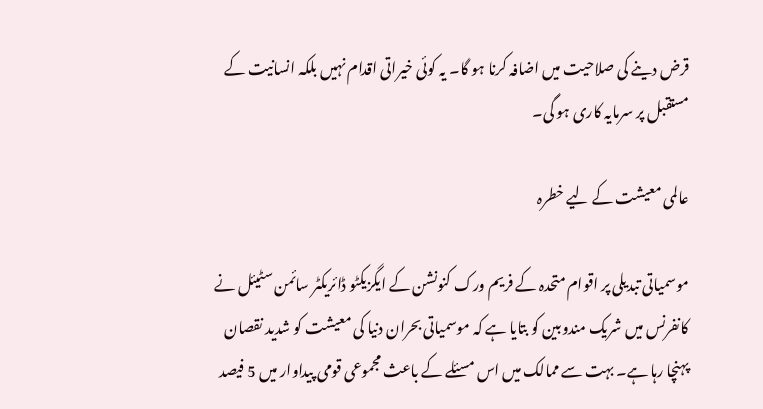قرض دینے کی صلاحیت میں اضافہ کرنا ہو گا۔ یہ کوئی خیراتی اقدام نہیں بلکہ انسانیت کے مستقبل پر سرمایہ کاری ہو گی۔

عالمی معیشت کے لیے خطرہ

موسمیاتی تبدیلی پر اقوام متحدہ کے فریم ورک کنونشن کے ایگزیکٹو ڈائریکٹر سائمن سٹیئل نے کانفرنس میں شریک مندوبین کو بتایا ہے کہ موسمیاتی بحران دنیا کی معیشت کو شدید نقصان پہنچا رہا ہے۔ بہت سے ممالک میں اس مسئلے کے باعث مجموعی قومی پیداوار میں 5 فیصد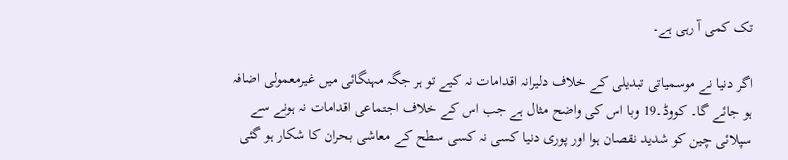تک کمی آ رہی ہے۔

اگر دنیا نے موسمیاتی تبدیلی کے خلاف دلیرانہ اقدامات نہ کیے تو ہر جگہ مہنگائی میں غیرمعمولی اضافہ ہو جائے گا۔ کووڈ۔19 وبا اس کی واضح مثال ہے جب اس کے خلاف اجتماعی اقدامات نہ ہونے سے سپلائی چین کو شدید نقصان ہوا اور پوری دنیا کسی نہ کسی سطح کے معاشی بحران کا شکار ہو گئی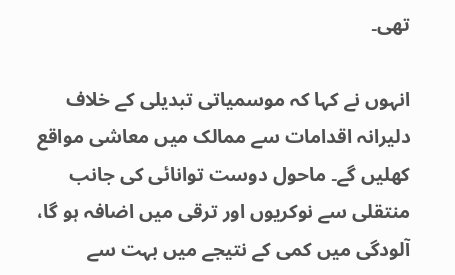تھی۔

انہوں نے کہا کہ موسمیاتی تبدیلی کے خلاف دلیرانہ اقدامات سے ممالک میں معاشی مواقع کھلیں گے۔ ماحول دوست توانائی کی جانب منتقلی سے نوکریوں اور ترقی میں اضافہ ہو گا، آلودگی میں کمی کے نتیجے میں بہت سے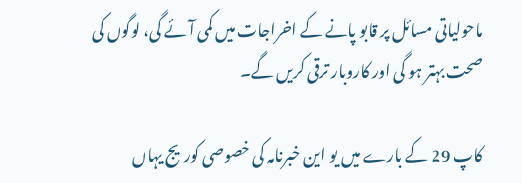ماحولیاتی مسائل پر قابو پانے کے اخراجات میں کمی آئے گی، لوگوں کی صحت بہتر ہو گی اور کاروبار ترقی کریں گے۔

کاپ 29 کے بارے میں یو این خبرنامہ کی خصوصی کوریج یہاں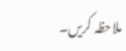ملاحظہ کریں۔